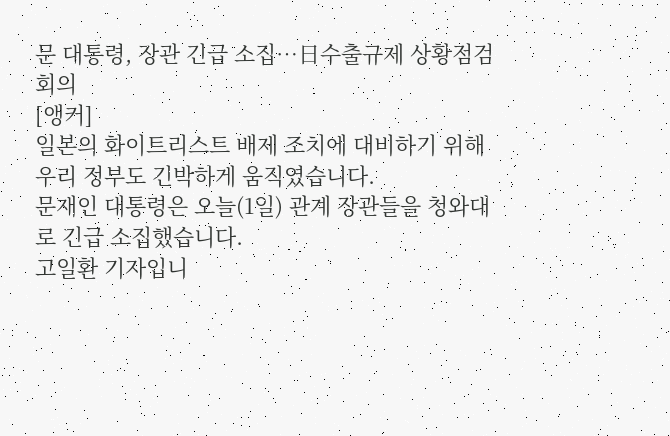문 대통령, 장관 긴급 소집…日수출규제 상황점검 회의
[앵커]
일본의 화이트리스트 배제 조치에 대비하기 위해 우리 정부도 긴박하게 움직였습니다.
문재인 대통령은 오늘(1일) 관계 장관들을 청와대로 긴급 소집했습니다.
고일환 기자입니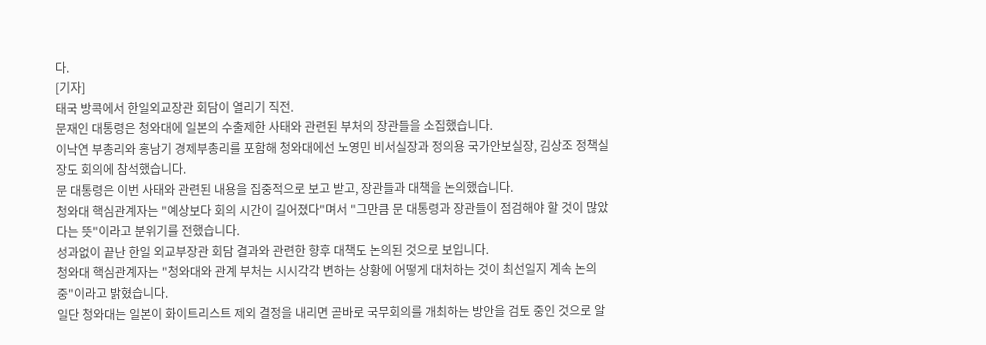다.
[기자]
태국 방콕에서 한일외교장관 회담이 열리기 직전.
문재인 대통령은 청와대에 일본의 수출제한 사태와 관련된 부처의 장관들을 소집했습니다.
이낙연 부총리와 홍남기 경제부총리를 포함해 청와대에선 노영민 비서실장과 정의용 국가안보실장, 김상조 정책실장도 회의에 참석했습니다.
문 대통령은 이번 사태와 관련된 내용을 집중적으로 보고 받고, 장관들과 대책을 논의했습니다.
청와대 핵심관계자는 "예상보다 회의 시간이 길어졌다"며서 "그만큼 문 대통령과 장관들이 점검해야 할 것이 많았다는 뜻"이라고 분위기를 전했습니다.
성과없이 끝난 한일 외교부장관 회담 결과와 관련한 향후 대책도 논의된 것으로 보입니다.
청와대 핵심관계자는 "청와대와 관계 부처는 시시각각 변하는 상황에 어떻게 대처하는 것이 최선일지 계속 논의 중"이라고 밝혔습니다.
일단 청와대는 일본이 화이트리스트 제외 결정을 내리면 곧바로 국무회의를 개최하는 방안을 검토 중인 것으로 알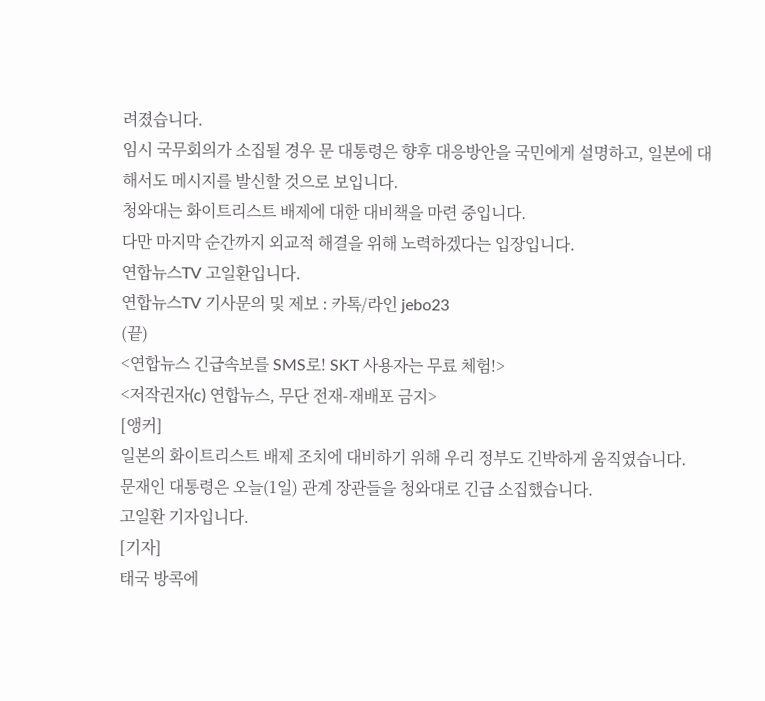려졌습니다.
임시 국무회의가 소집될 경우 문 대통령은 향후 대응방안을 국민에게 설명하고, 일본에 대해서도 메시지를 발신할 것으로 보입니다.
청와대는 화이트리스트 배제에 대한 대비책을 마련 중입니다.
다만 마지막 순간까지 외교적 해결을 위해 노력하겠다는 입장입니다.
연합뉴스TV 고일환입니다.
연합뉴스TV 기사문의 및 제보 : 카톡/라인 jebo23
(끝)
<연합뉴스 긴급속보를 SMS로! SKT 사용자는 무료 체험!>
<저작권자(c) 연합뉴스, 무단 전재-재배포 금지>
[앵커]
일본의 화이트리스트 배제 조치에 대비하기 위해 우리 정부도 긴박하게 움직였습니다.
문재인 대통령은 오늘(1일) 관계 장관들을 청와대로 긴급 소집했습니다.
고일환 기자입니다.
[기자]
태국 방콕에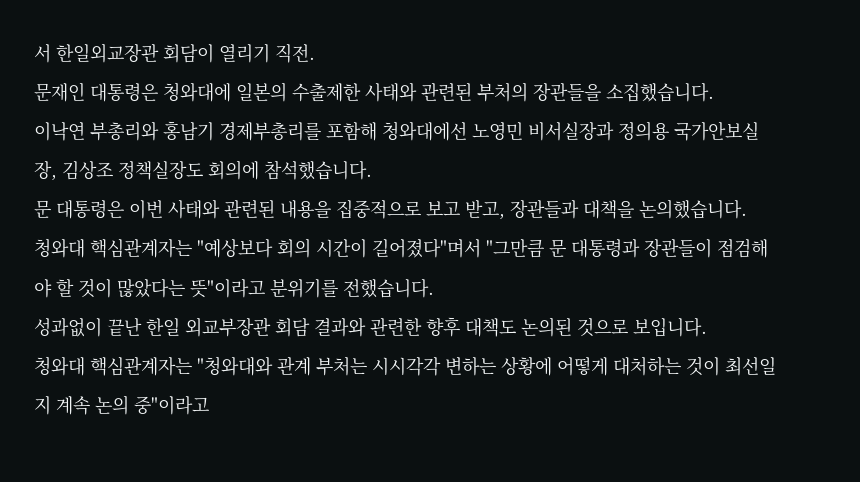서 한일외교장관 회담이 열리기 직전.
문재인 대통령은 청와대에 일본의 수출제한 사태와 관련된 부처의 장관들을 소집했습니다.
이낙연 부총리와 홍남기 경제부총리를 포함해 청와대에선 노영민 비서실장과 정의용 국가안보실장, 김상조 정책실장도 회의에 참석했습니다.
문 대통령은 이번 사태와 관련된 내용을 집중적으로 보고 받고, 장관들과 대책을 논의했습니다.
청와대 핵심관계자는 "예상보다 회의 시간이 길어졌다"며서 "그만큼 문 대통령과 장관들이 점검해야 할 것이 많았다는 뜻"이라고 분위기를 전했습니다.
성과없이 끝난 한일 외교부장관 회담 결과와 관련한 향후 대책도 논의된 것으로 보입니다.
청와대 핵심관계자는 "청와대와 관계 부처는 시시각각 변하는 상황에 어떻게 대처하는 것이 최선일지 계속 논의 중"이라고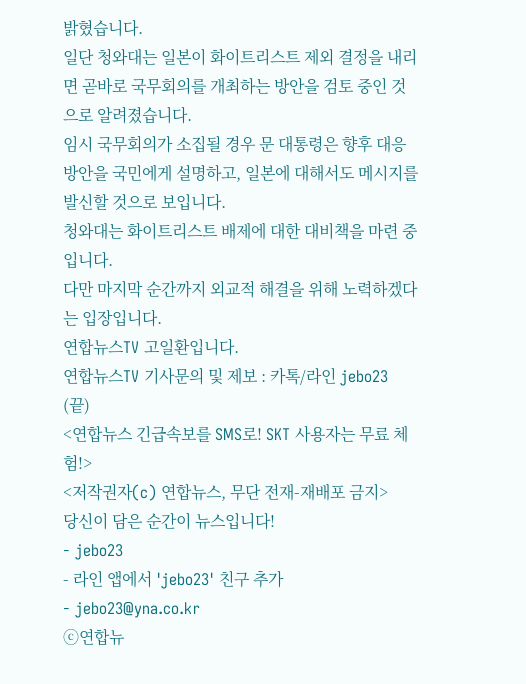밝혔습니다.
일단 청와대는 일본이 화이트리스트 제외 결정을 내리면 곧바로 국무회의를 개최하는 방안을 검토 중인 것으로 알려졌습니다.
임시 국무회의가 소집될 경우 문 대통령은 향후 대응방안을 국민에게 설명하고, 일본에 대해서도 메시지를 발신할 것으로 보입니다.
청와대는 화이트리스트 배제에 대한 대비책을 마련 중입니다.
다만 마지막 순간까지 외교적 해결을 위해 노력하겠다는 입장입니다.
연합뉴스TV 고일환입니다.
연합뉴스TV 기사문의 및 제보 : 카톡/라인 jebo23
(끝)
<연합뉴스 긴급속보를 SMS로! SKT 사용자는 무료 체험!>
<저작권자(c) 연합뉴스, 무단 전재-재배포 금지>
당신이 담은 순간이 뉴스입니다!
- jebo23
- 라인 앱에서 'jebo23' 친구 추가
- jebo23@yna.co.kr
ⓒ연합뉴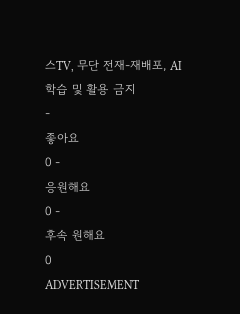스TV, 무단 전재-재배포, AI 학습 및 활용 금지
-
좋아요
0 -
응원해요
0 -
후속 원해요
0
ADVERTISEMENT